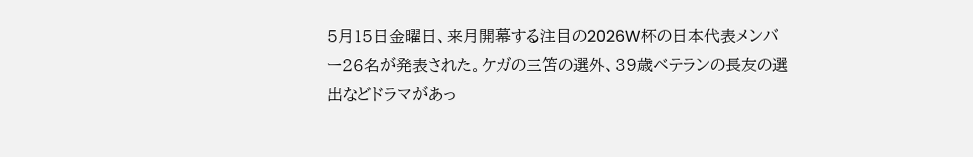5月15日金曜日、来月開幕する注目の2026W杯の日本代表メンバー26名が発表された。ケガの三笘の選外、39歳ベテランの長友の選出などドラマがあっ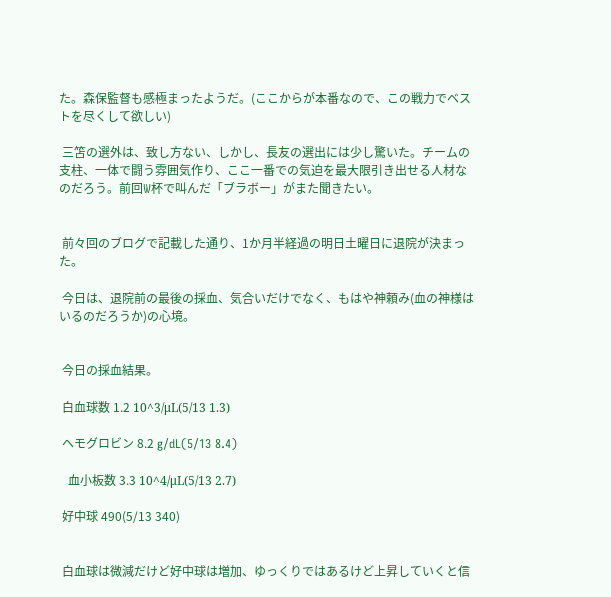た。森保監督も感極まったようだ。(ここからが本番なので、この戦力でベストを尽くして欲しい)

 三笘の選外は、致し方ない、しかし、長友の選出には少し驚いた。チームの支柱、一体で闘う雰囲気作り、ここ一番での気迫を最大限引き出せる人材なのだろう。前回W杯で叫んだ「ブラボー」がまた聞きたい。


 前々回のブログで記載した通り、1か月半経過の明日土曜日に退院が決まった。

 今日は、退院前の最後の採血、気合いだけでなく、もはや神頼み(血の神様はいるのだろうか)の心境。


 今日の採血結果。

 白血球数 1.2 10^3/μL(5/13 1.3)

 ヘモグロビン 8.2 g/dL(5/13 8.4)

   血小板数 3.3 10^4/μL(5/13 2.7)

 好中球 490(5/13 340)


 白血球は微減だけど好中球は増加、ゆっくりではあるけど上昇していくと信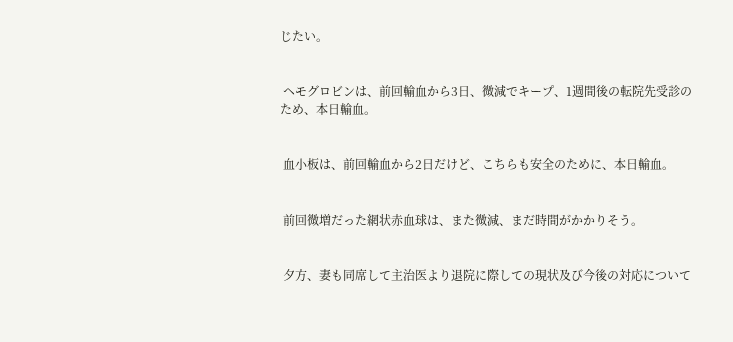じたい。


 ヘモグロビンは、前回輸血から3日、微減でキープ、1週間後の転院先受診のため、本日輸血。


 血小板は、前回輸血から2日だけど、こちらも安全のために、本日輸血。


 前回微増だった網状赤血球は、また微減、まだ時間がかかりそう。


 夕方、妻も同席して主治医より退院に際しての現状及び今後の対応について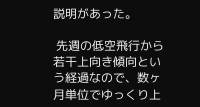説明があった。

 先週の低空飛行から若干上向き傾向という経過なので、数ヶ月単位でゆっくり上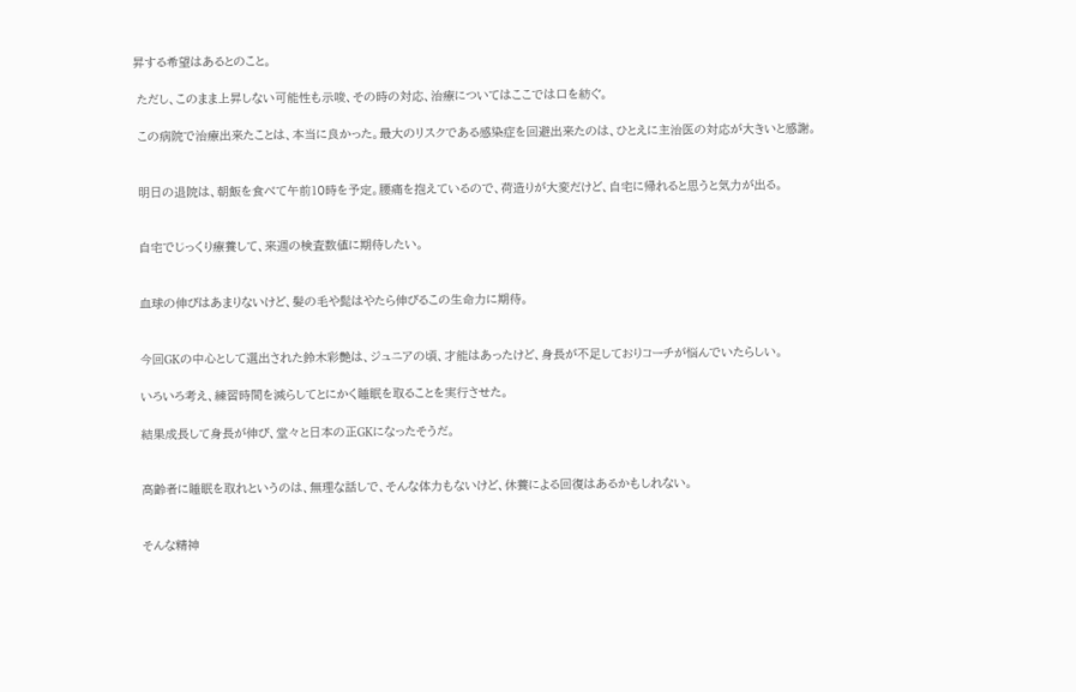昇する希望はあるとのこと。

 ただし、このまま上昇しない可能性も示唆、その時の対応、治療についてはここでは口を紡ぐ。

 この病院で治療出来たことは、本当に良かった。最大のリスクである感染症を回避出来たのは、ひとえに主治医の対応が大きいと感謝。


 明日の退院は、朝飯を食べて午前10時を予定。腰痛を抱えているので、荷造りが大変だけど、自宅に帰れると思うと気力が出る。


 自宅でじっくり療養して、来週の検査数値に期待したい。


 血球の伸びはあまりないけど、髪の毛や髭はやたら伸びるこの生命力に期待。


 今回GKの中心として選出された鈴木彩艶は、ジュニアの頃、才能はあったけど、身長が不足しておりコーチが悩んでいたらしい。

 いろいろ考え、練習時間を減らしてとにかく睡眠を取ることを実行させた。

 結果成長して身長が伸び、堂々と日本の正GKになったそうだ。


 高齢者に睡眠を取れというのは、無理な話しで、そんな体力もないけど、休養による回復はあるかもしれない。


 そんな精神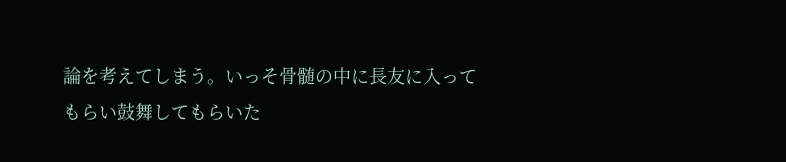論を考えてしまう。いっそ骨髄の中に長友に入ってもらい鼓舞してもらいた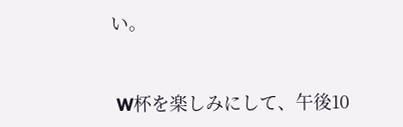い。


 W杯を楽しみにして、午後10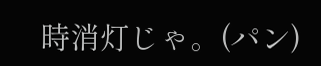時消灯じゃ。(パン)